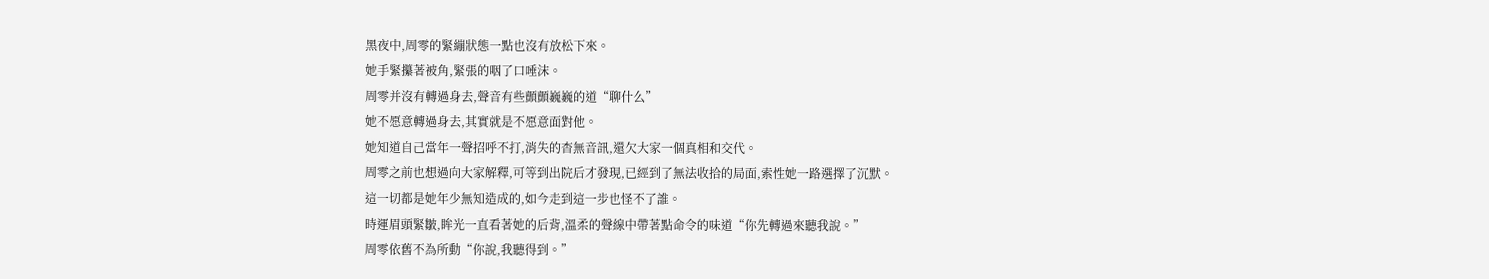黑夜中,周零的緊繃狀態一點也沒有放松下來。
她手緊攥著被角,緊張的咽了口唾沫。
周零并沒有轉過身去,聲音有些顫顫巍巍的道“聊什么”
她不愿意轉過身去,其實就是不愿意面對他。
她知道自己當年一聲招呼不打,消失的杳無音訊,還欠大家一個真相和交代。
周零之前也想過向大家解釋,可等到出院后才發現,已經到了無法收拾的局面,索性她一路選擇了沉默。
這一切都是她年少無知造成的,如今走到這一步也怪不了誰。
時運眉頭緊皺,眸光一直看著她的后背,溫柔的聲線中帶著點命令的味道“你先轉過來聽我說。”
周零依舊不為所動“你說,我聽得到。”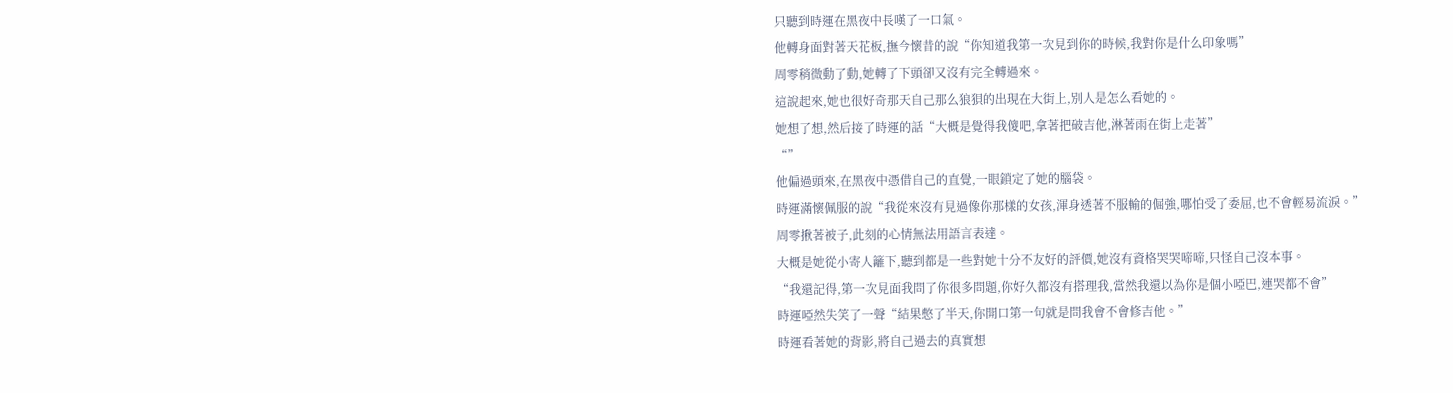只聽到時運在黑夜中長嘆了一口氣。
他轉身面對著天花板,撫今懷昔的說“你知道我第一次見到你的時候,我對你是什么印象嗎”
周零稍微動了動,她轉了下頭卻又沒有完全轉過來。
這說起來,她也很好奇那天自己那么狼狽的出現在大街上,別人是怎么看她的。
她想了想,然后接了時運的話“大概是覺得我傻吧,拿著把破吉他,淋著雨在街上走著”
“”
他偏過頭來,在黑夜中憑借自己的直覺,一眼鎖定了她的腦袋。
時運滿懷佩服的說“我從來沒有見過像你那樣的女孩,渾身透著不服輸的倔強,哪怕受了委屈,也不會輕易流淚。”
周零揪著被子,此刻的心情無法用語言表達。
大概是她從小寄人籬下,聽到都是一些對她十分不友好的評價,她沒有資格哭哭啼啼,只怪自己沒本事。
“我還記得,第一次見面我問了你很多問題,你好久都沒有搭理我,當然我還以為你是個小啞巴,連哭都不會”
時運啞然失笑了一聲“結果憋了半天,你開口第一句就是問我會不會修吉他。”
時運看著她的背影,將自己過去的真實想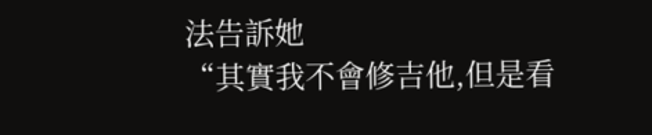法告訴她
“其實我不會修吉他,但是看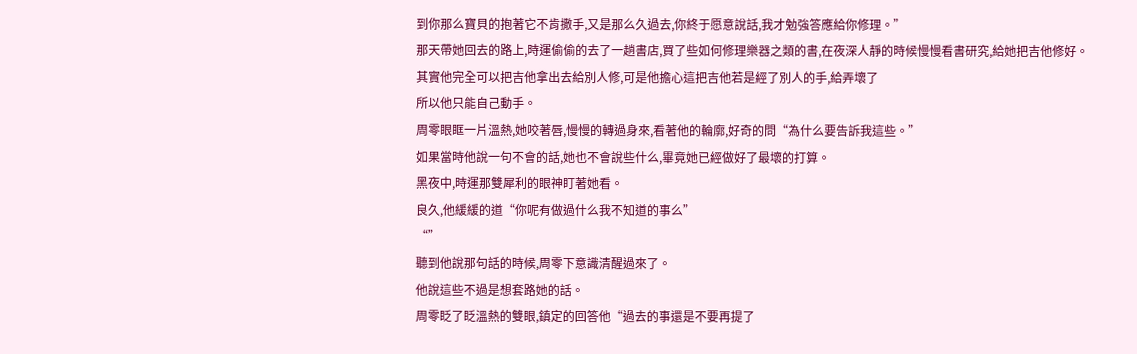到你那么寶貝的抱著它不肯撒手,又是那么久過去,你終于愿意說話,我才勉強答應給你修理。”
那天帶她回去的路上,時運偷偷的去了一趟書店,買了些如何修理樂器之類的書,在夜深人靜的時候慢慢看書研究,給她把吉他修好。
其實他完全可以把吉他拿出去給別人修,可是他擔心這把吉他若是經了別人的手,給弄壞了
所以他只能自己動手。
周零眼眶一片溫熱,她咬著唇,慢慢的轉過身來,看著他的輪廓,好奇的問“為什么要告訴我這些。”
如果當時他說一句不會的話,她也不會說些什么,畢竟她已經做好了最壞的打算。
黑夜中,時運那雙犀利的眼神盯著她看。
良久,他緩緩的道“你呢有做過什么我不知道的事么”
“”
聽到他說那句話的時候,周零下意識清醒過來了。
他說這些不過是想套路她的話。
周零眨了眨溫熱的雙眼,鎮定的回答他“過去的事還是不要再提了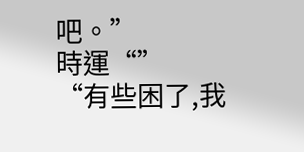吧。”
時運“”
“有些困了,我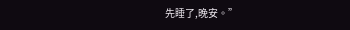先睡了,晚安。”